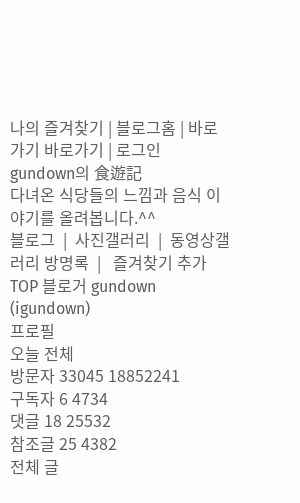나의 즐겨찾기 | 블로그홈 | 바로가기 바로가기 | 로그인
gundown의 食遊記
다녀온 식당들의 느낌과 음식 이야기를 올려봅니다.^^
블로그  |  사진갤러리  |  동영상갤러리 방명록  |   즐겨찾기 추가
TOP 블로거 gundown (igundown)
프로필
오늘 전체
방문자 33045 18852241
구독자 6 4734
댓글 18 25532
참조글 25 4382
전체 글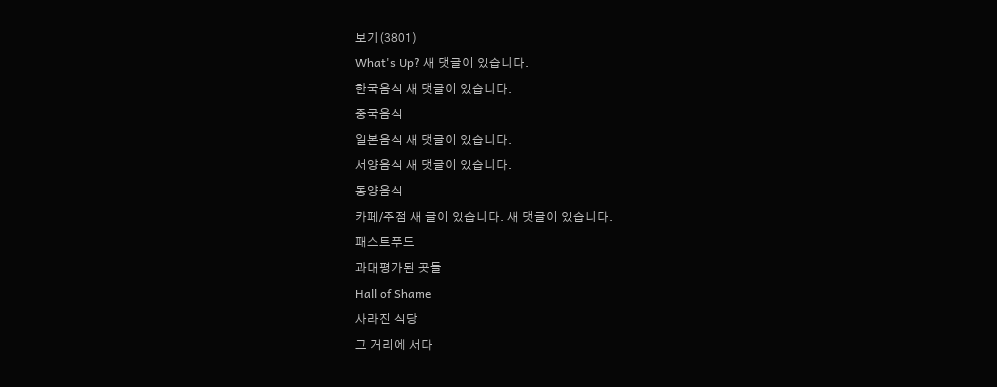보기(3801)
What's Up? 새 댓글이 있습니다.
한국음식 새 댓글이 있습니다.
중국음식
일본음식 새 댓글이 있습니다.
서양음식 새 댓글이 있습니다.
동양음식
카페/주점 새 글이 있습니다. 새 댓글이 있습니다.
패스트푸드
과대평가된 곳들
Hall of Shame
사라진 식당
그 거리에 서다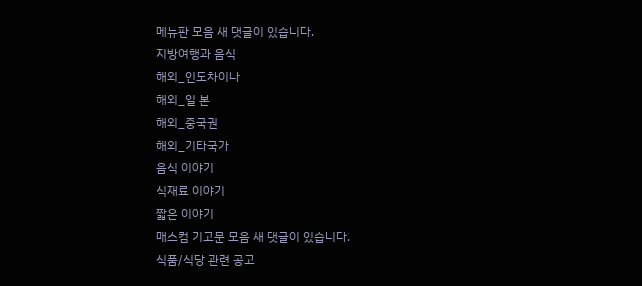메뉴판 모음 새 댓글이 있습니다.
지방여행과 음식
해외_인도차이나
해외_일 본
해외_중국권
해외_기타국가
음식 이야기
식재료 이야기
짧은 이야기
매스컴 기고문 모음 새 댓글이 있습니다.
식품/식당 관련 공고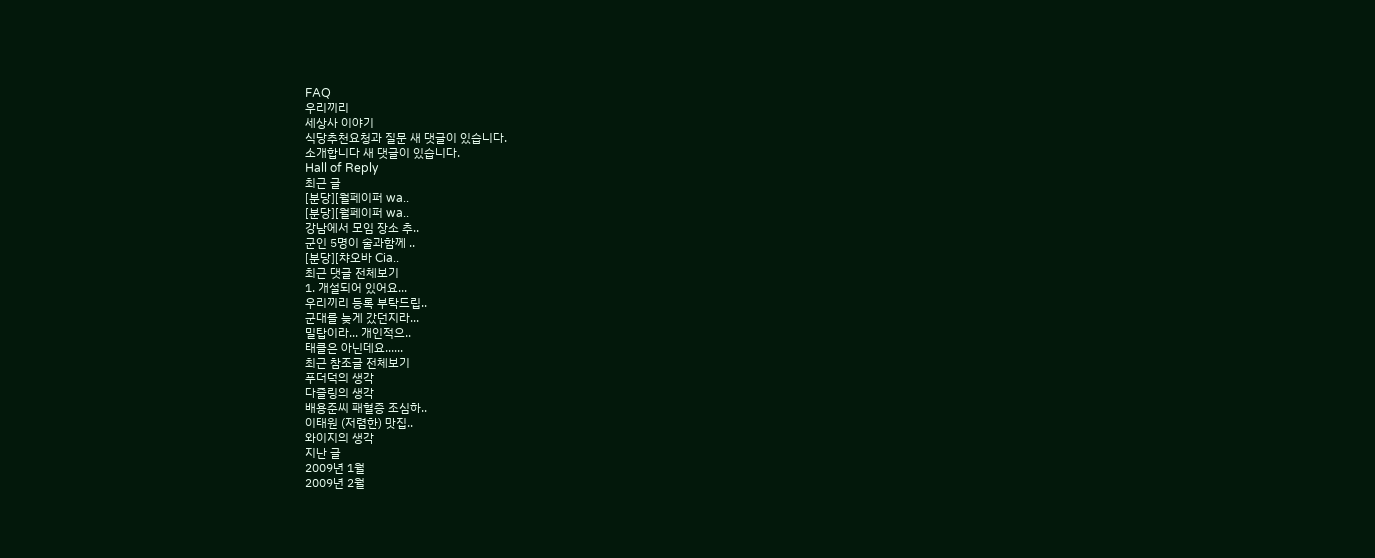FAQ
우리끼리
세상사 이야기
식당추천요청과 질문 새 댓글이 있습니다.
소개합니다 새 댓글이 있습니다.
Hall of Reply
최근 글
[분당][월페이퍼 wa..
[분당][월페이퍼 wa..
강남에서 모임 장소 추..
군인 5명이 술과함께 ..
[분당][챠오바 Cia..
최근 댓글 전체보기
1. 개설되어 있어요...
우리끼리 등록 부탁드립..
군대를 늦게 갔던지라...
밀탑이라... 개인적으..
태클은 아닌데요......
최근 참조글 전체보기
푸더덕의 생각
다즐링의 생각
배용준씨 패혈증 조심하..
이태원 (저렴한) 맛집..
와이지의 생각
지난 글
2009년 1월
2009년 2월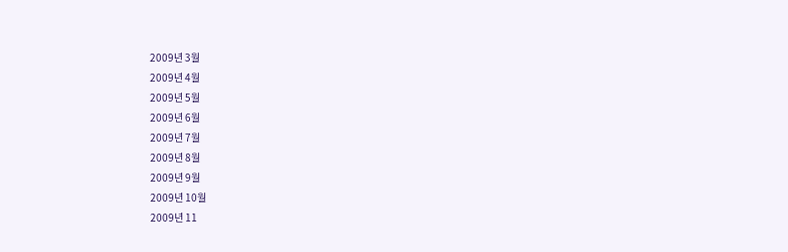2009년 3월
2009년 4월
2009년 5월
2009년 6월
2009년 7월
2009년 8월
2009년 9월
2009년 10월
2009년 11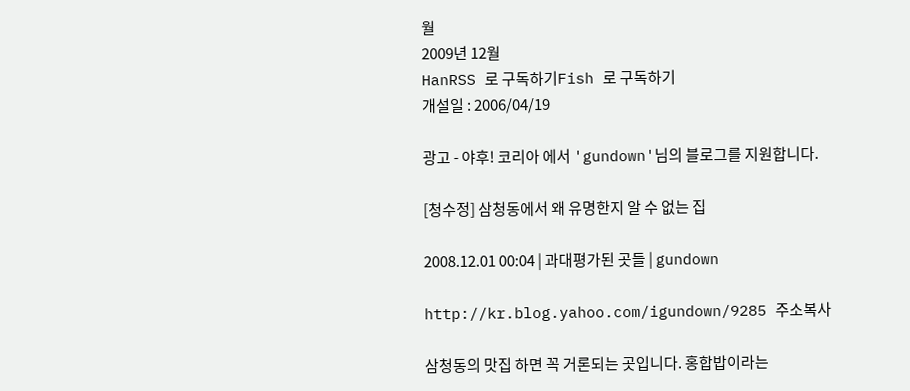월
2009년 12월
HanRSS 로 구독하기Fish 로 구독하기
개설일 : 2006/04/19

광고 - 야후! 코리아 에서 'gundown'님의 블로그를 지원합니다.

[청수정] 삼청동에서 왜 유명한지 알 수 없는 집

2008.12.01 00:04 | 과대평가된 곳들 | gundown

http://kr.blog.yahoo.com/igundown/9285 주소복사

삼청동의 맛집 하면 꼭 거론되는 곳입니다. 홍합밥이라는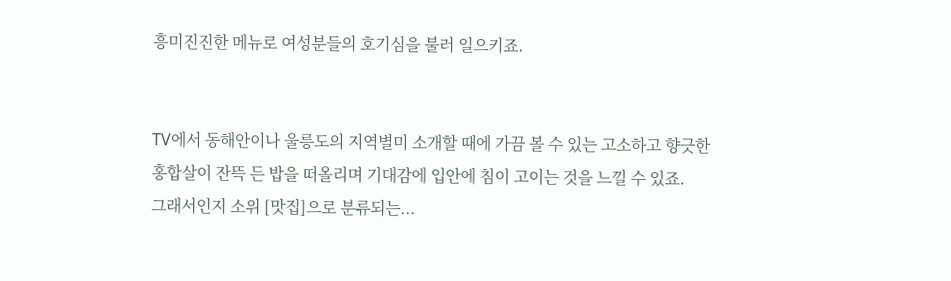흥미진진한 메뉴로 여성분들의 호기심을 불러 일으키죠.


TV에서 동해안이나 울릉도의 지역별미 소개할 때에 가끔 볼 수 있는 고소하고 향긋한 홍합살이 잔뜩 든 밥을 떠올리며 기대감에 입안에 침이 고이는 것을 느낄 수 있죠.
그래서인지 소위 [맛집]으로 분류되는...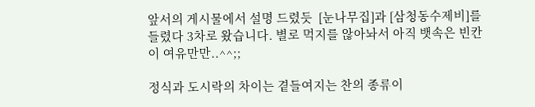앞서의 게시물에서 설명 드렸듯  [눈나무집]과 [삼청동수제비]를 들렸다 3차로 왔습니다. 별로 먹지를 않아놔서 아직 뱃속은 빈칸이 여유만만..^^;;

정식과 도시락의 차이는 곁들여지는 찬의 종류이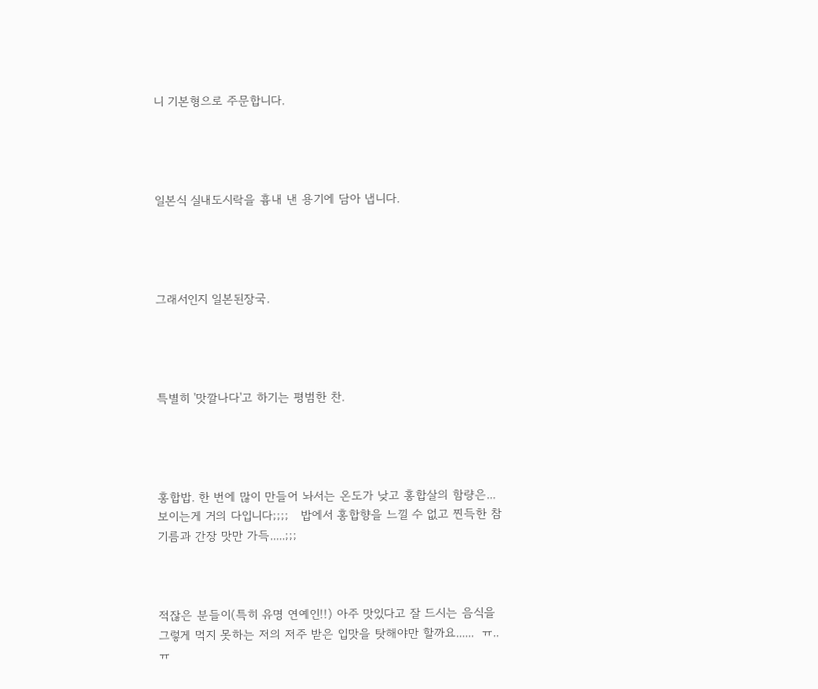니 기본형으로 주문합니다.




일본식 실내도시락을 흉내 낸 용기에 담아 냅니다.




그래서인지 일본된장국.




특별히 '맛깔나다'고 하기는 평범한 찬.




홍합밥. 한 번에 많이 만들어 놔서는 온도가 낮고 홍합살의 함량은...   보이는게 거의 다입니다;;;;   밥에서 홍합향을 느낄 수 없고 찐득한 참기름과 간장 맛만 가득.....;;;



적잖은 분들이(특히 유명 연예인!!) 아주 맛있다고 잘 드시는 음식을 그렇게 먹지 못하는 저의 저주 받은 입맛을 탓해야만 할까요......  ㅠ..ㅠ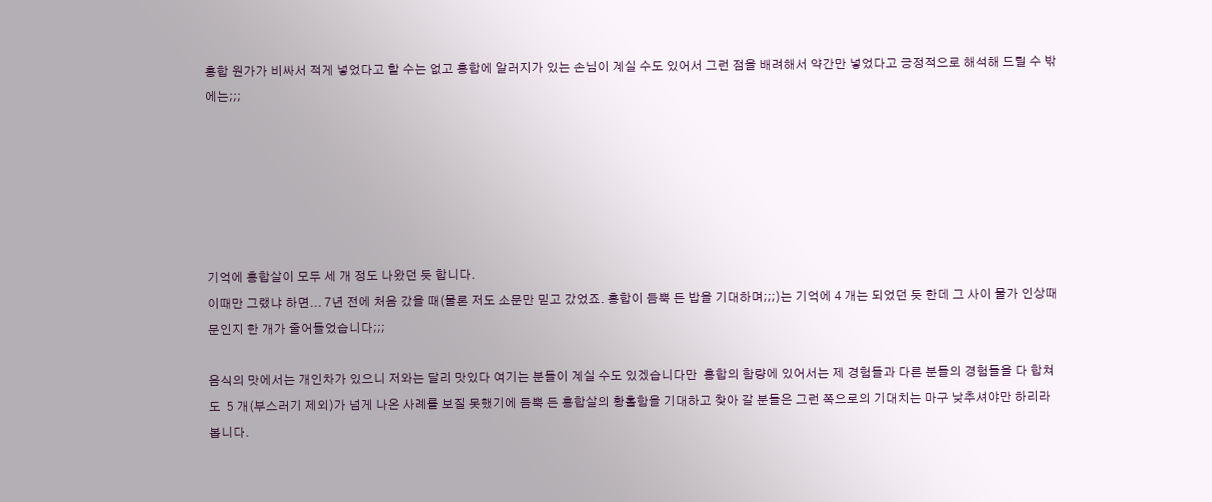홍합 원가가 비싸서 적게 넣었다고 할 수는 없고 홍합에 알러지가 있는 손님이 계실 수도 있어서 그런 점을 배려해서 약간만 넣었다고 긍정적으로 해석해 드릴 수 밖에는;;;






기억에 홍합살이 모두 세 개 정도 나왔던 듯 합니다.
이때만 그랬냐 하면... 7년 전에 처음 갔을 때(물론 저도 소문만 믿고 갔었죠. 홍합이 듬뿍 든 밥을 기대하며;;;)는 기억에 4 개는 되었던 듯 한데 그 사이 물가 인상때문인지 한 개가 줄어들었습니다;;;

음식의 맛에서는 개인차가 있으니 저와는 달리 맛있다 여기는 분들이 계실 수도 있겠습니다만  홍합의 함량에 있어서는 제 경험들과 다른 분들의 경험들을 다 합쳐도  5 개(부스러기 제외)가 넘게 나온 사례를 보질 못했기에 듬뿍 든 홍합살의 황홀함을 기대하고 찾아 갈 분들은 그런 쪽으로의 기대치는 마구 낮추셔야만 하리라 봅니다.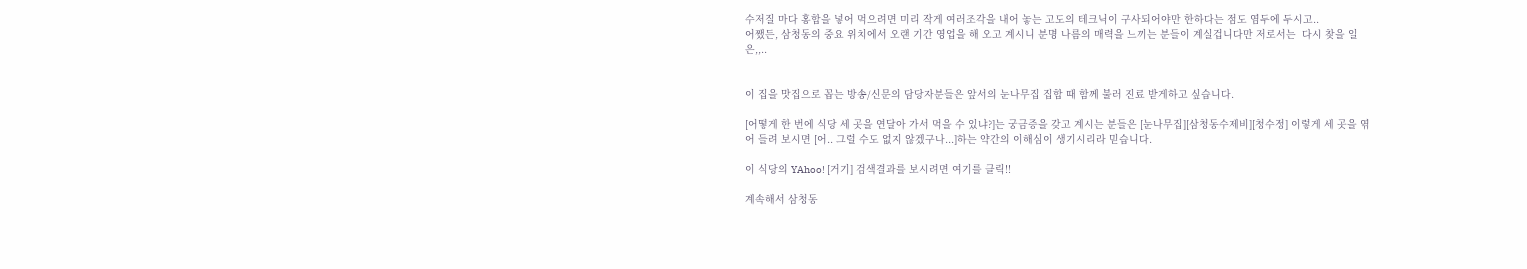수저질 마다 홍합을 넣어 먹으려면 미리 작게 여러조각을 내어 놓는 고도의 테크닉이 구사되어야만 한하다는 점도 염두에 두시고..
어쨌든, 삼청동의 중요 위치에서 오랜 기간 영업을 해 오고 계시니 분명 나름의 매력을 느끼는 분들이 계실겁니다만 저로서는  다시 찾을 일은,,..


이 집을 맛집으로 꼽는 방송/신문의 담당자분들은 앞서의 눈나무집 집합 때 함께 불러 진료 받게하고 싶습니다.

[어떻게 한 번에 식당 세 곳을 연달아 가서 먹을 수 있냐?]는 궁금증을 갖고 계시는 분들은 [눈나무집][삼청동수제비][청수정] 이렇게 세 곳을 엮어 들려 보시면 [어.. 그럴 수도 없지 않겠구나...]하는 약간의 이해심이 생기시리라 믿습니다.

이 식당의 YAhoo! [거기] 검색결과를 보시려면 여기를 클릭!!

계속해서 삼청동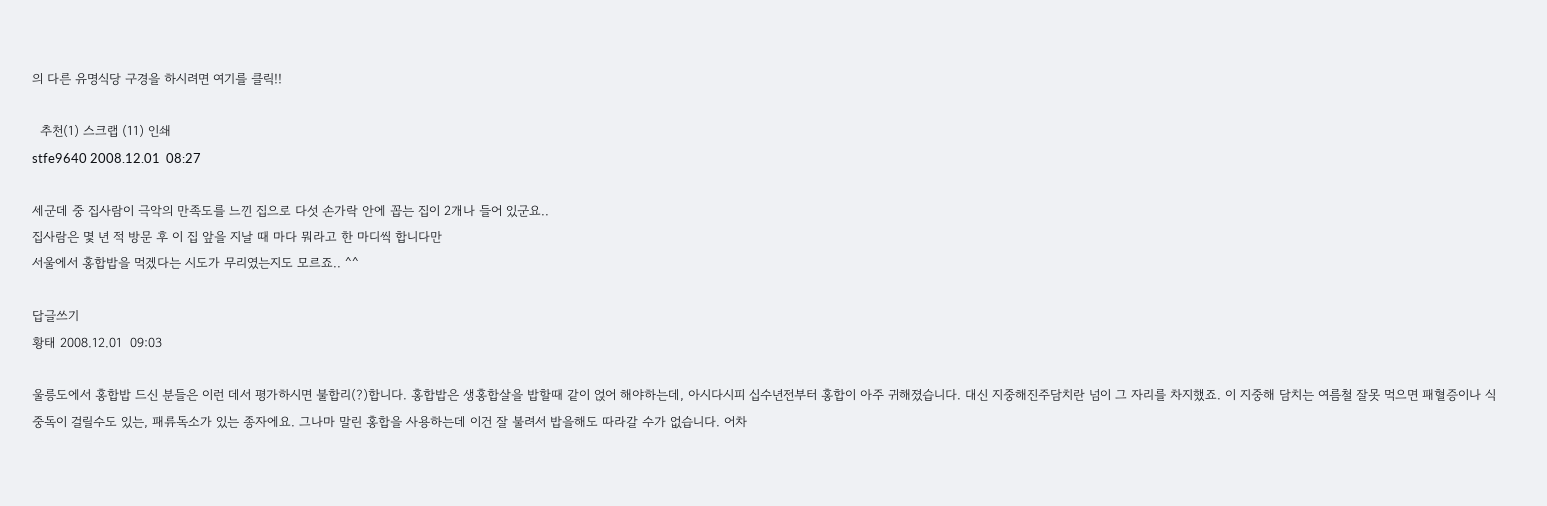의 다른 유명식당 구경을 하시려면 여기를 클릭!!

  추천(1) 스크랩 (11) 인쇄
stfe9640 2008.12.01  08:27

세군데 중 집사람이 극악의 만족도를 느낀 집으로 다섯 손가락 안에 꼽는 집이 2개나 들어 있군요..
집사람은 몇 년 적 방문 후 이 집 앞을 지날 때 마다 뭐라고 한 마디씩 합니다만
서울에서 홍합밥을 먹겠다는 시도가 무리였는지도 모르죠.. ^^

답글쓰기
황태 2008.12.01  09:03

울릉도에서 홍합밥 드신 분들은 이런 데서 평가하시면 불합리(?)합니다. 홍합밥은 생홍합살을 밥할때 같이 얹어 해야하는데, 아시다시피 십수년전부터 홍합이 아주 귀해졌습니다. 대신 지중해진주담치란 넘이 그 자리를 차지했죠. 이 지중해 담치는 여름철 잘못 먹으면 패혈증이나 식중독이 걸릴수도 있는, 패류독소가 있는 종자에요. 그나마 말린 홍합을 사용하는데 이건 잘 불려서 밥을해도 따라갈 수가 없습니다. 어차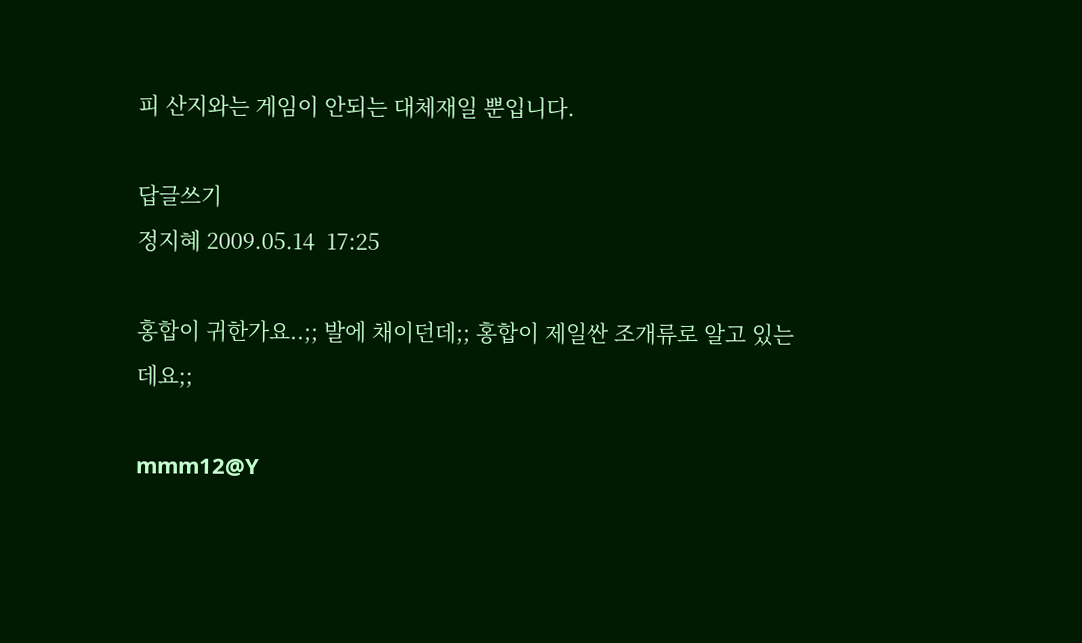피 산지와는 게임이 안되는 대체재일 뿐입니다.

답글쓰기
정지혜 2009.05.14  17:25

홍합이 귀한가요..;; 발에 채이던데;; 홍합이 제일싼 조개류로 알고 있는데요;;

mmm12@Y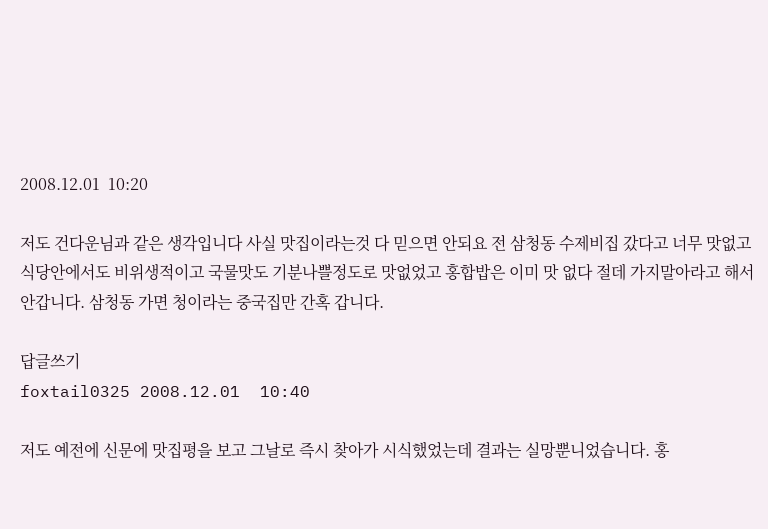2008.12.01  10:20

저도 건다운님과 같은 생각입니다 사실 맛집이라는것 다 믿으면 안되요 전 삼청동 수제비집 갔다고 너무 맛없고
식당안에서도 비위생적이고 국물맛도 기분나쁠정도로 맛없었고 홍합밥은 이미 맛 없다 절데 가지말아라고 해서
안갑니다. 삼청동 가면 청이라는 중국집만 간혹 갑니다.

답글쓰기
foxtail0325 2008.12.01  10:40

저도 예전에 신문에 맛집평을 보고 그날로 즉시 찾아가 시식했었는데 결과는 실망뿐니었습니다. 홍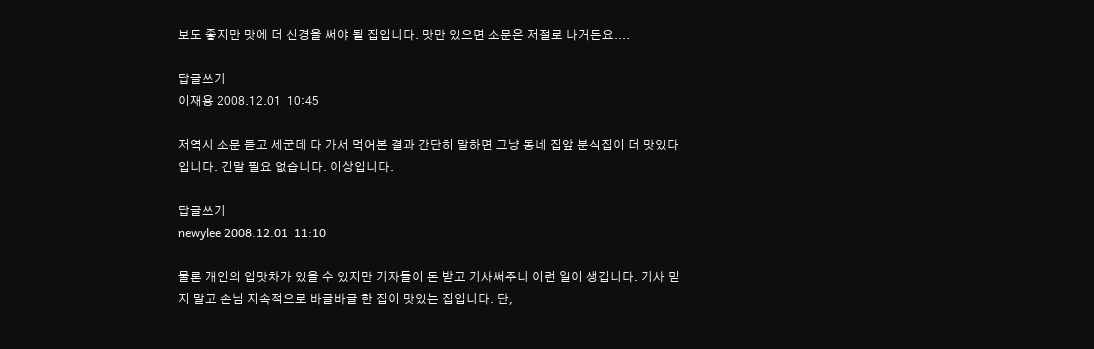보도 좋지만 맛에 더 신경을 써야 될 집입니다. 맛만 있으면 소문은 저절로 나거든요....

답글쓰기
이재용 2008.12.01  10:45

저역시 소문 듣고 세군데 다 가서 먹어본 결과 간단히 말하면 그냥 동네 집앞 분식집이 더 맛있다 입니다. 긴말 필요 없습니다. 이상입니다.

답글쓰기
newylee 2008.12.01  11:10

물론 개인의 입맛차가 있을 수 있지만 기자들이 돈 받고 기사써주니 이런 일이 생깁니다. 기사 믿지 말고 손님 지속적으로 바글바글 한 집이 맛있는 집입니다. 단,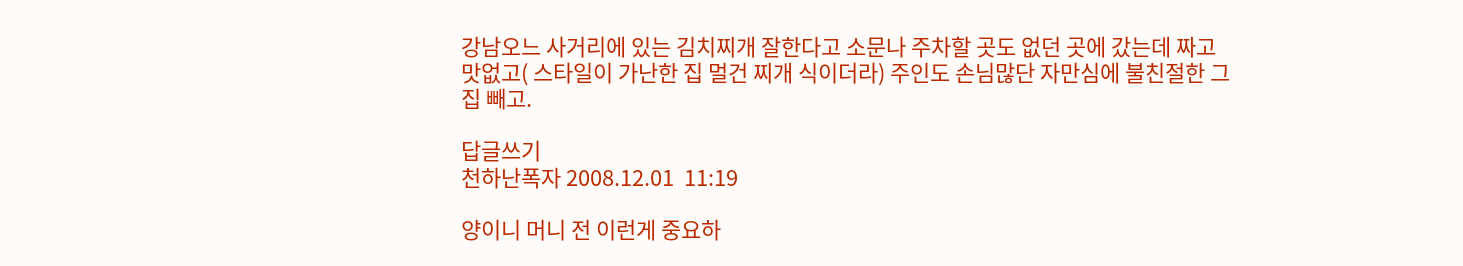강남오느 사거리에 있는 김치찌개 잘한다고 소문나 주차할 곳도 없던 곳에 갔는데 짜고 맛없고( 스타일이 가난한 집 멀건 찌개 식이더라) 주인도 손님많단 자만심에 불친절한 그 집 빼고.

답글쓰기
천하난폭자 2008.12.01  11:19

양이니 머니 전 이런게 중요하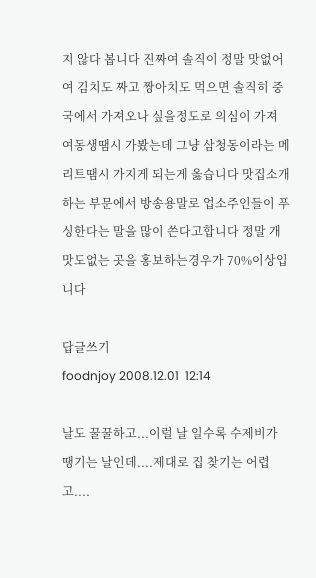지 않다 봅니다 진짜여 솔직이 정말 맛없어여 김치도 짜고 짱아치도 먹으면 솔직히 중국에서 가져오나 싶을정도로 의심이 가져 여동생땜시 가봤는데 그냥 삼청동이라는 메리트땜시 가지게 되는게 옳습니다 맛집소개하는 부문에서 방송용말로 업소주인들이 푸싱한다는 말을 많이 쓴다고합니다 정말 개맛도없는 곳을 홍보하는경우가 70%이상입니다

답글쓰기
foodnjoy 2008.12.01  12:14

날도 꿀꿀하고...이럴 날 일수록 수제비가 땡기는 날인데....제대로 집 찾기는 어렵고....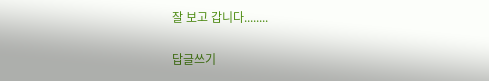잘 보고 갑니다........

답글쓰기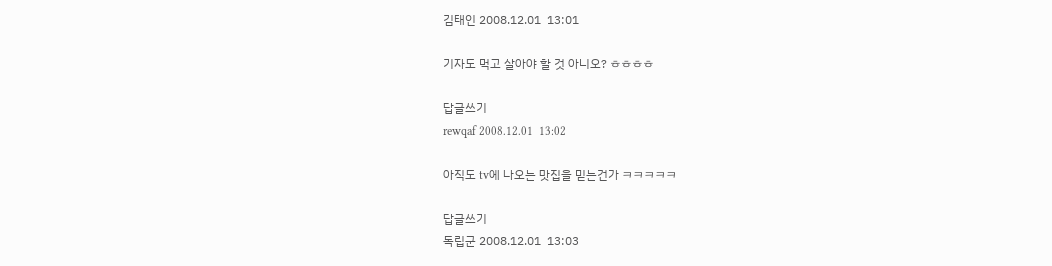김태인 2008.12.01  13:01

기자도 먹고 살아야 할 것 아니오? ㅎㅎㅎㅎ

답글쓰기
rewqaf 2008.12.01  13:02

아직도 tv에 나오는 맛집을 믿는건가 ㅋㅋㅋㅋㅋ

답글쓰기
독립군 2008.12.01  13:03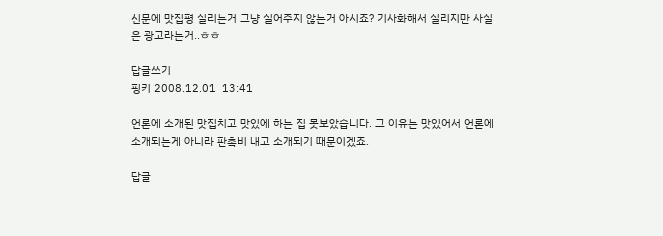신문에 맛집평 실리는거 그냥 실어주지 않는거 아시죠? 기사화해서 실리지만 사실은 광고라는거..ㅎㅎ

답글쓰기
핑키 2008.12.01  13:41

언론에 소개된 맛집치고 맛있에 하는 집 못보았습니다. 그 이유는 맛있어서 언론에 소개되는게 아니라 판촉비 내고 소개되기 때문이겠죠.

답글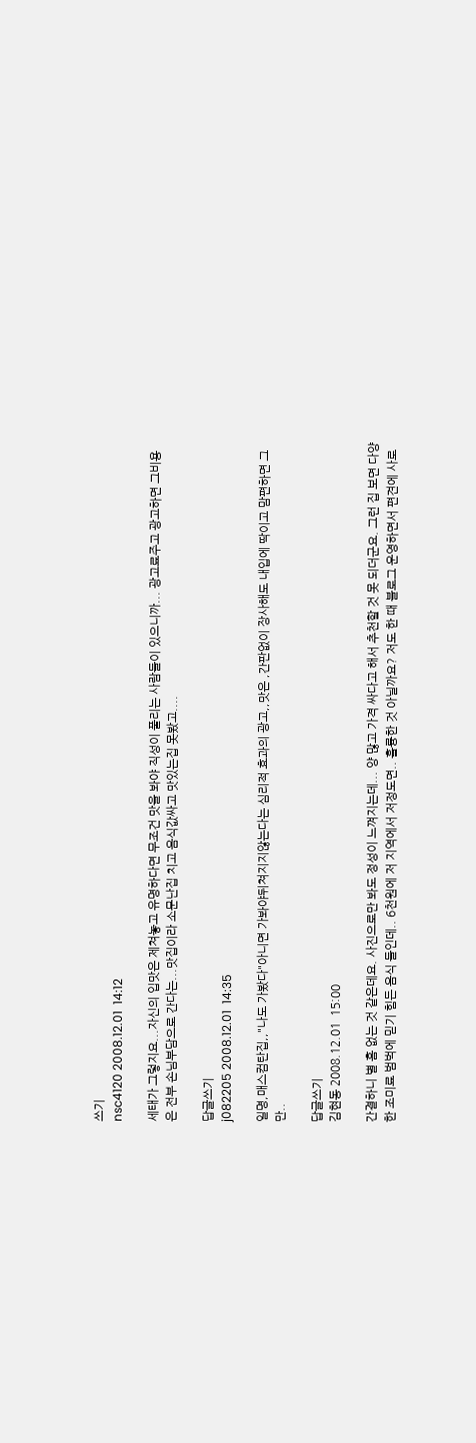쓰기
nsc4120 2008.12.01  14:12

세태가 그렇지요...자신의 입맛은 제쳐놓고 유명하다면 무조건 맛을 봐야 직성이 풀리는 사람들이 있으니까... 광고료주고 광고하면 그비용은 전부 손님부담으로 간다는...맛집이라 소문난집 치고 음식값싸고 맛있는집 못봤고....

답글쓰기
j082205 2008.12.01  14:35

일명,매스컴탄집,,"나도 가봤다"아니면 가봐야뒤쳐지지않는다는 심리적 효과의 광고,,맛은 ,간판없이 장사해도 내입에 딱이고 맘편하면 그만..

답글쓰기
김현동 2008.12.01  15:00

간결하니 별 흠 없는 것 같은데요. 사진으로만 봐도 정성이 느껴지는데... 양 많고 가격 싸다고 해서 추천할 것 못 되더군요. 그런 집 보면 다양한 조미료 범벅에 믿기 힘든 음식 들인데.. 6천원에 저 지역에서 저정도면.. 훌륭한 것 아닐까요? 저도 한 때 블로그 운영하면서 편견에 사로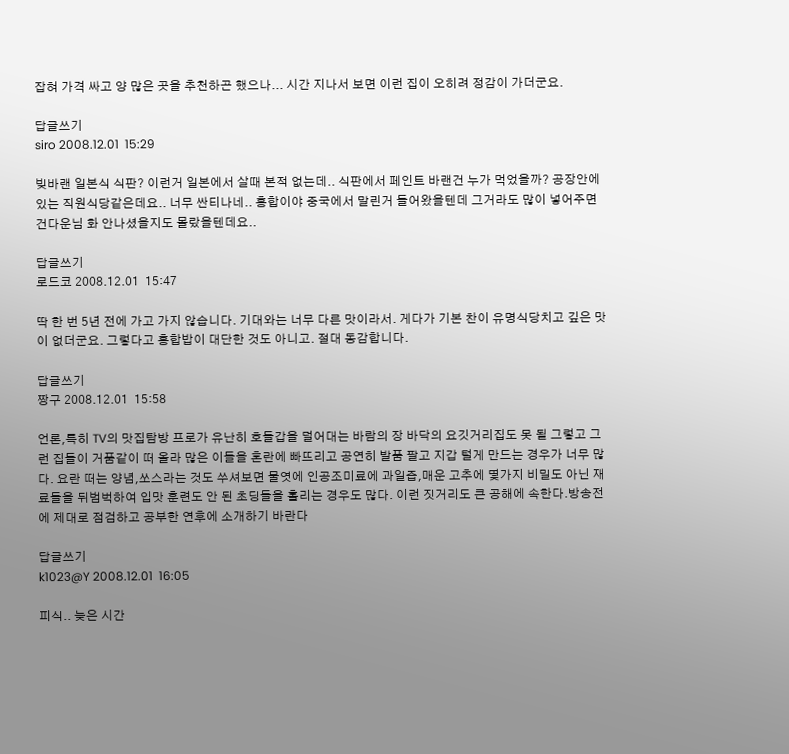잡혀 가격 싸고 양 많은 곳을 추천하곤 했으나... 시간 지나서 보면 이런 집이 오히려 정감이 가더군요.

답글쓰기
siro 2008.12.01  15:29

빚바랜 일본식 식판? 이런거 일본에서 살때 본적 없는데.. 식판에서 페인트 바랜건 누가 먹었을까? 공장안에 있는 직원식당같은데요.. 너무 싼티나네.. 홍합이야 중국에서 말린거 들어왔을텐데 그거라도 많이 넣어주면 건다운님 화 안나셨을지도 몰랐을텐데요..

답글쓰기
로드코 2008.12.01  15:47

딱 한 번 5년 전에 가고 가지 않습니다. 기대와는 너무 다른 맛이라서. 게다가 기본 찬이 유명식당치고 깊은 맛이 없더군요. 그렇다고 홍합밥이 대단한 것도 아니고. 절대 동감합니다.

답글쓰기
짱구 2008.12.01  15:58

언론,특히 TV의 맛집탐방 프로가 유난히 호들갑을 덜어대는 바람의 장 바닥의 요깃거리집도 못 될 그렇고 그런 집들이 거품같이 떠 올라 많은 이들을 혼란에 빠뜨리고 공연히 발품 팔고 지갑 털게 만드는 경우가 너무 많다. 요란 떠는 양념,쏘스라는 것도 쑤셔보면 물엿에 인공조미료에 과일즙,매운 고추에 몇가지 비밀도 아닌 재료들을 뒤범벅하여 입맛 훈련도 안 된 초딩들을 홀리는 경우도 많다. 이런 짓거리도 큰 공해에 속한다.방송전에 제대로 점검하고 공부한 연후에 소개하기 바란다

답글쓰기
k1023@Y 2008.12.01  16:05

피식.. 늦은 시간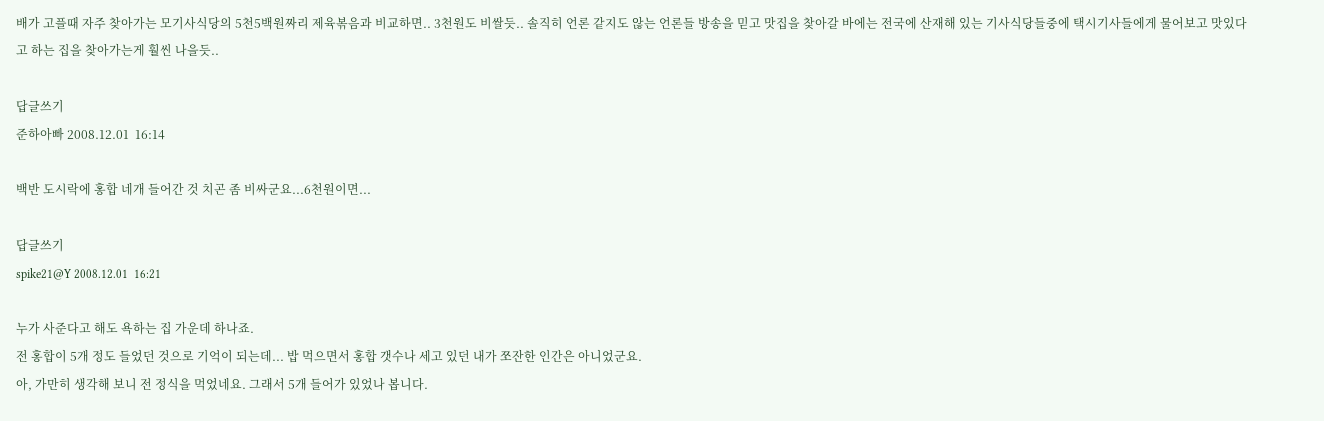배가 고플때 자주 찾아가는 모기사식당의 5천5백원짜리 제육볶음과 비교하면.. 3천원도 비쌀듯.. 솔직히 언론 같지도 않는 언론들 방송을 믿고 맛집을 찾아갈 바에는 전국에 산재해 있는 기사식당들중에 택시기사들에게 물어보고 맛있다고 하는 집을 찾아가는게 훨씬 나을듯..

답글쓰기
준하아빠 2008.12.01  16:14

백반 도시락에 홍합 네개 들어간 것 치곤 좀 비싸군요...6천원이면...

답글쓰기
spike21@Y 2008.12.01  16:21

누가 사준다고 해도 욕하는 집 가운데 하나죠.
전 홍합이 5개 정도 들었던 것으로 기억이 되는데... 밥 먹으면서 홍합 갯수나 세고 있던 내가 쪼잔한 인간은 아니었군요.
아, 가만히 생각해 보니 전 정식을 먹었네요. 그래서 5개 들어가 있었나 봅니다.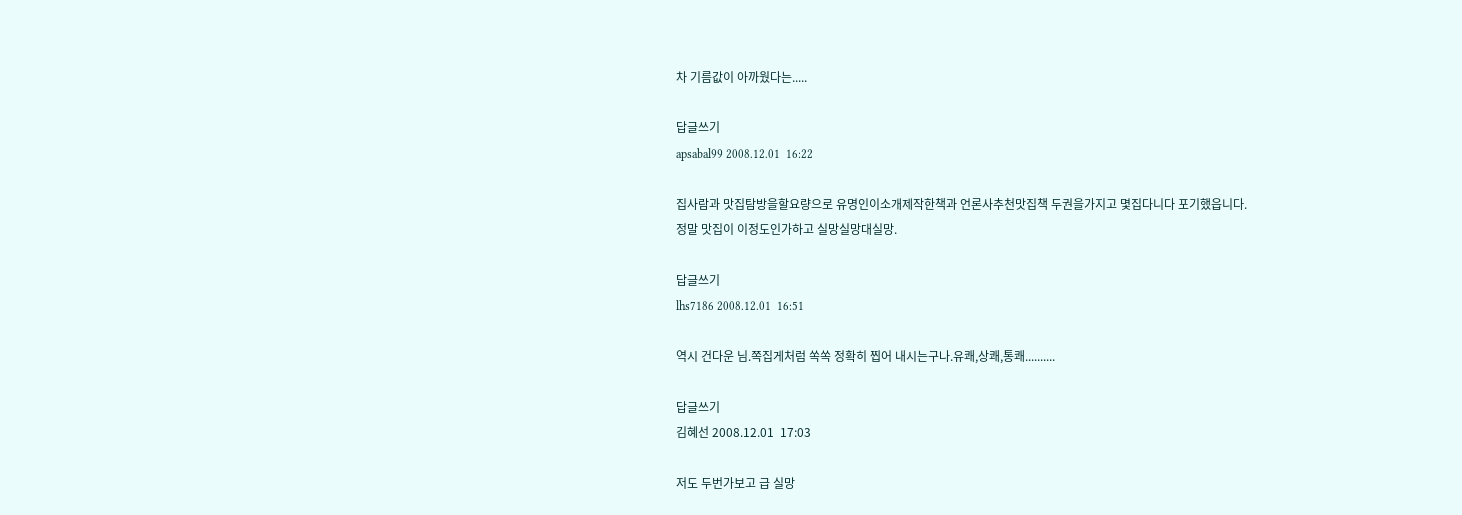차 기름값이 아까웠다는.....

답글쓰기
apsabal99 2008.12.01  16:22

집사람과 맛집탐방을할요량으로 유명인이소개제작한책과 언론사추천맛집책 두권을가지고 몇집다니다 포기했읍니다.
정말 맛집이 이정도인가하고 실망실망대실망.

답글쓰기
lhs7186 2008.12.01  16:51

역시 건다운 님.쪽집게처럼 쏙쏙 정확히 찝어 내시는구나.유쾌,상쾌,통쾌..........

답글쓰기
김혜선 2008.12.01  17:03

저도 두번가보고 급 실망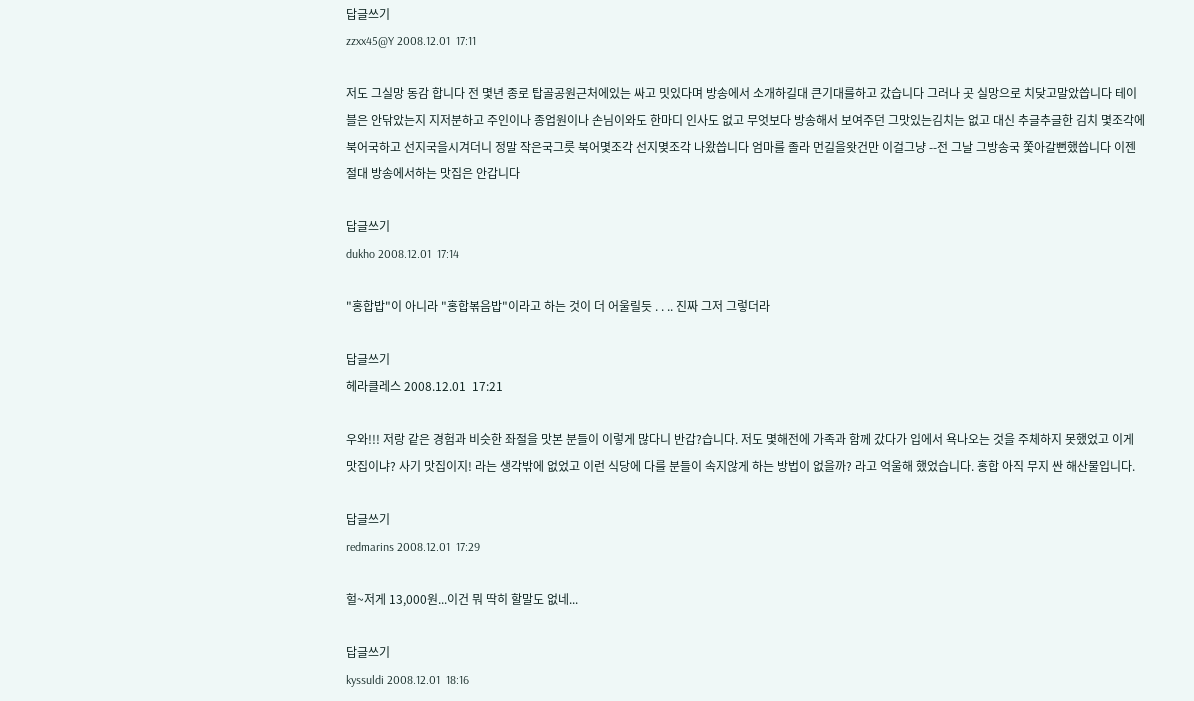답글쓰기
zzxx45@Y 2008.12.01  17:11

저도 그실망 동감 합니다 전 몇년 종로 탑골공원근처에있는 싸고 밋있다며 방송에서 소개하길대 큰기대를하고 갔습니다 그러나 곳 실망으로 치닺고말았씁니다 테이블은 안닦았는지 지저분하고 주인이나 종업원이나 손님이와도 한마디 인사도 없고 무엇보다 방송해서 보여주던 그맛있는김치는 없고 대신 추글추글한 김치 몇조각에 북어국하고 선지국을시겨더니 정말 작은국그릇 북어몇조각 선지몆조각 나왔씁니다 엄마를 졸라 먼길을왓건만 이걸그냥 --전 그날 그방송국 쫓아갈뻔했씁니다 이젠 절대 방송에서하는 맛집은 안갑니다

답글쓰기
dukho 2008.12.01  17:14

"홍합밥"이 아니라 "홍합볶음밥"이라고 하는 것이 더 어울릴듯 . . .. 진짜 그저 그렇더라

답글쓰기
헤라클레스 2008.12.01  17:21

우와!!! 저랑 같은 경험과 비슷한 좌절을 맛본 분들이 이렇게 많다니 반갑?습니다. 저도 몇해전에 가족과 함께 갔다가 입에서 욕나오는 것을 주체하지 못했었고 이게 맛집이냐? 사기 맛집이지! 라는 생각밖에 없었고 이런 식당에 다를 분들이 속지않게 하는 방법이 없을까? 라고 억울해 했었습니다. 홍합 아직 무지 싼 해산물입니다.

답글쓰기
redmarins 2008.12.01  17:29

헐~저게 13,000원...이건 뭐 딱히 할말도 없네...

답글쓰기
kyssuldi 2008.12.01  18:16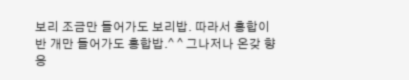보리 조금만 들어가도 보리밥. 따라서 홍합이 반 개만 들어가도 홍합밥.^ ^ 그나저나 온갖 향응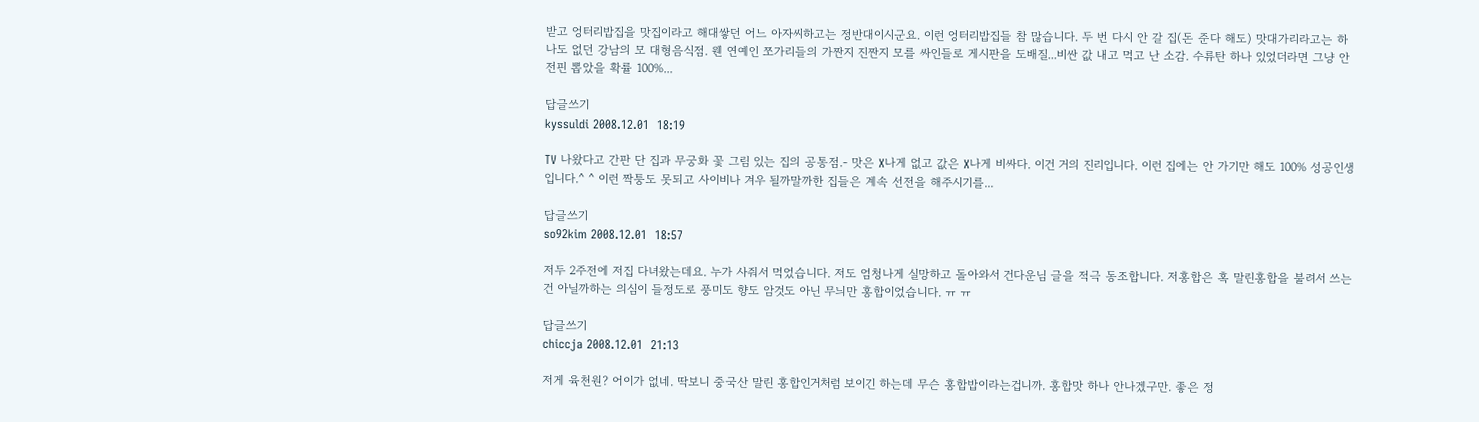받고 엉터리밥집을 맛집이라고 해대쌓던 어느 아자씨하고는 정반대이시군요. 이런 엉터리밥집들 참 많습니다. 두 번 다시 안 갈 집(돈 준다 해도) 맛대가리라고는 하나도 없던 강남의 모 대형음식점. 웬 연예인 쪼가리들의 가짠지 진짠지 모를 싸인들로 게시판을 도배질...비싼 값 내고 먹고 난 소감. 수류탄 하나 있었더라면 그냥 안전핀 뽑았을 확률 100%...

답글쓰기
kyssuldi 2008.12.01  18:19

TV 나왔다고 간판 단 집과 무궁화 꽃 그림 있는 집의 공통점.- 맛은 X나게 없고 값은 X나게 비싸다. 이건 거의 진리입니다. 이런 집에는 안 가기만 해도 100% 성공인생입니다.^ ^ 이런 짝퉁도 못되고 사이비나 겨우 될까말까한 집들은 계속 선전을 해주시기를...

답글쓰기
so92kim 2008.12.01  18:57

저두 2주전에 저집 다녀왔는데요. 누가 사줘서 먹었습니다. 저도 엄청나게 실망하고 돌아와서 건다운님 글을 적극 동조합니다. 저홍합은 혹 말린홍합을 불려서 쓰는건 아닐까하는 의심이 들정도로 풍미도 향도 암것도 아닌 무늬만 홍합이었습니다. ㅠ ㅠ

답글쓰기
chiccja 2008.12.01  21:13

저게 육천원? 어이가 없네. 딱보니 중국산 말린 홍합인거처럼 보이긴 하는데 무슨 홍합밥이라는겁니까. 홍합맛 하나 안나겠구만. 좋은 정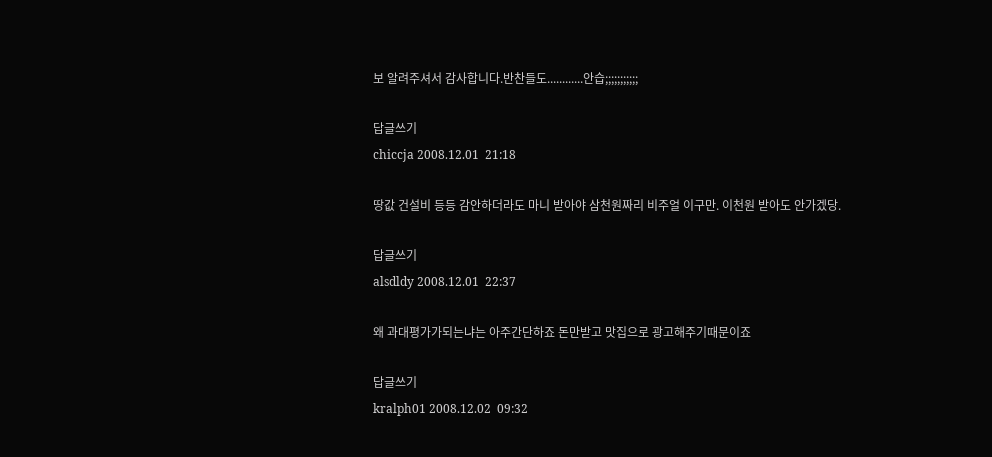보 알려주셔서 감사합니다.반찬들도............안습;;;;;;;;;;;

답글쓰기
chiccja 2008.12.01  21:18

땅값 건설비 등등 감안하더라도 마니 받아야 삼천원짜리 비주얼 이구만. 이천원 받아도 안가겠당.

답글쓰기
alsdldy 2008.12.01  22:37

왜 과대평가가되는냐는 아주간단하죠 돈만받고 맛집으로 광고해주기때문이죠

답글쓰기
kralph01 2008.12.02  09:32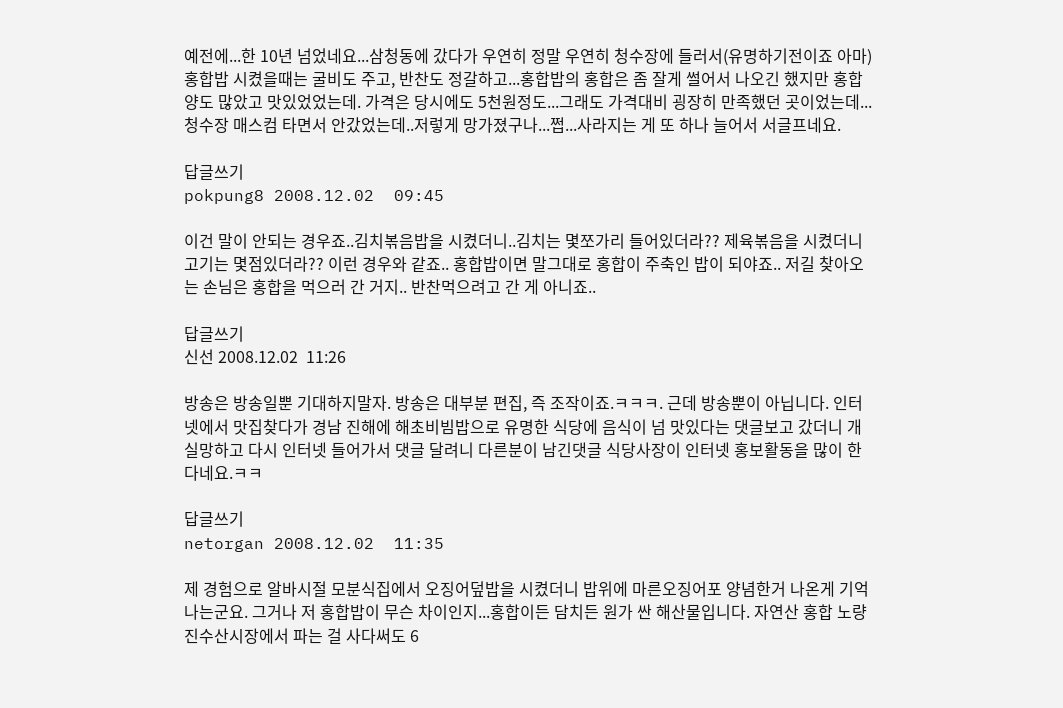예전에...한 10년 넘었네요...삼청동에 갔다가 우연히 정말 우연히 청수장에 들러서(유명하기전이죠 아마) 홍합밥 시켰을때는 굴비도 주고, 반찬도 정갈하고...홍합밥의 홍합은 좀 잘게 썰어서 나오긴 했지만 홍합양도 많았고 맛있었었는데. 가격은 당시에도 5천원정도...그래도 가격대비 굉장히 만족했던 곳이었는데...청수장 매스컴 타면서 안갔었는데..저렇게 망가졌구나...쩝...사라지는 게 또 하나 늘어서 서글프네요.

답글쓰기
pokpung8 2008.12.02  09:45

이건 말이 안되는 경우죠..김치볶음밥을 시켰더니..김치는 몇쪼가리 들어있더라?? 제육볶음을 시켰더니 고기는 몇점있더라?? 이런 경우와 같죠.. 홍합밥이면 말그대로 홍합이 주축인 밥이 되야죠.. 저길 찾아오는 손님은 홍합을 먹으러 간 거지.. 반찬먹으려고 간 게 아니죠..

답글쓰기
신선 2008.12.02  11:26

방송은 방송일뿐 기대하지말자. 방송은 대부분 편집, 즉 조작이죠.ㅋㅋㅋ. 근데 방송뿐이 아닙니다. 인터넷에서 맛집찾다가 경남 진해에 해초비빔밥으로 유명한 식당에 음식이 넘 맛있다는 댓글보고 갔더니 개실망하고 다시 인터넷 들어가서 댓글 달려니 다른분이 남긴댓글 식당사장이 인터넷 홍보활동을 많이 한다네요.ㅋㅋ

답글쓰기
netorgan 2008.12.02  11:35

제 경험으로 알바시절 모분식집에서 오징어덮밥을 시켰더니 밥위에 마른오징어포 양념한거 나온게 기억나는군요. 그거나 저 홍합밥이 무슨 차이인지...홍합이든 담치든 원가 싼 해산물입니다. 자연산 홍합 노량진수산시장에서 파는 걸 사다써도 6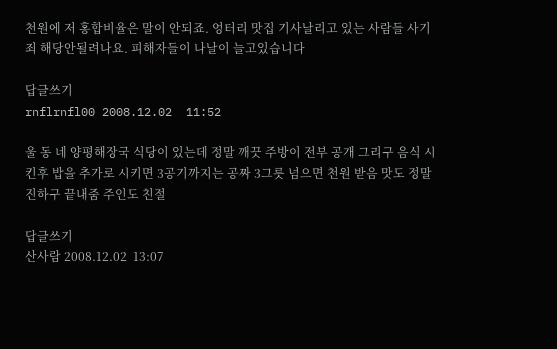천원에 저 홍합비율은 말이 안되죠. 엉터리 맛집 기사날리고 있는 사람들 사기죄 해당안될려나요. 피해자들이 나날이 늘고있습니다

답글쓰기
rnflrnfl00 2008.12.02  11:52

울 동 네 양평해장국 식당이 있는데 정말 깨끗 주방이 전부 공개 그리구 음식 시킨후 밥을 추가로 시키면 3공기까지는 공짜 3그릇 넘으면 천원 받음 맛도 정말 진하구 끝내줌 주인도 친절

답글쓰기
산사람 2008.12.02  13:07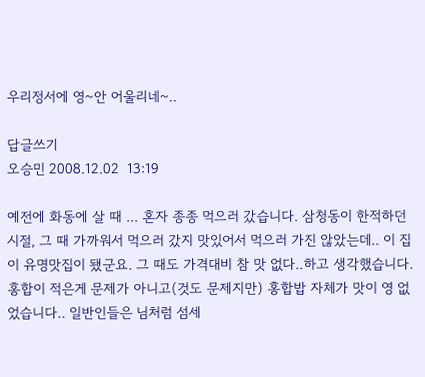우리정서에 영~안 어울리네~..

답글쓰기
오승민 2008.12.02  13:19

예전에 화동에 살 때 ... 혼자 종종 먹으러 갔습니다. 삼청동이 한적하던 시절, 그 때 가까워서 먹으러 갔지 맛있어서 먹으러 가진 않았는데.. 이 집이 유명맛집이 됐군요. 그 때도 가격대비 참 맛 없다..하고 생각했습니다. 홍합이 적은게 문제가 아니고(것도 문제지만) 홍합밥 자체가 맛이 영 없었습니다.. 일반인들은 님처럼 섬세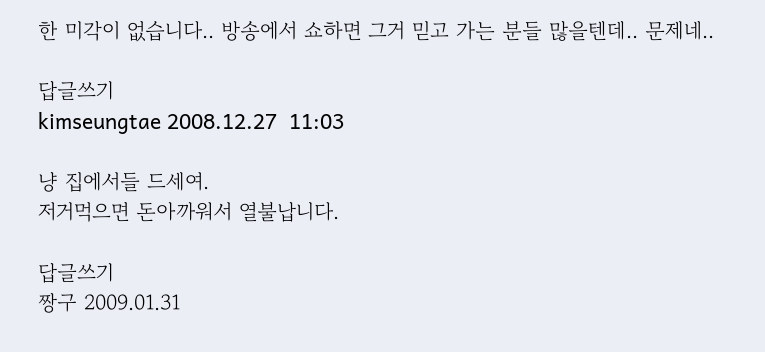한 미각이 없습니다.. 방송에서 쇼하면 그거 믿고 가는 분들 많을텐데.. 문제네..

답글쓰기
kimseungtae 2008.12.27  11:03

냥 집에서들 드세여.
저거먹으면 돈아까워서 열불납니다.

답글쓰기
짱구 2009.01.31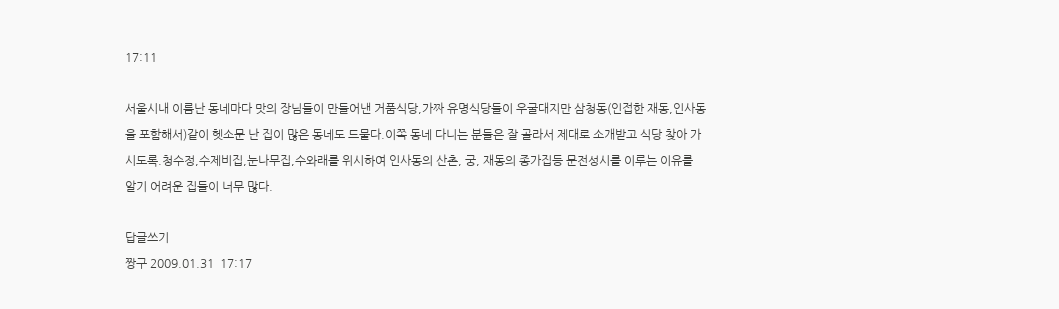17:11

서울시내 이름난 동네마다 맛의 장님들이 만들어낸 거품식당,가짜 유명식당들이 우굴대지만 삼청동(인접한 재동,인사동을 포함해서)같이 헷소문 난 집이 많은 동네도 드물다.이쪽 동네 다니는 분들은 잘 골라서 제대로 소개받고 식당 찾아 가시도록.청수정,수제비집,눈나무집,수와래를 위시하여 인사동의 산촌, 궁, 재동의 종가집등 문전성시를 이루는 이유를 알기 어려운 집들이 너무 많다.

답글쓰기
짱구 2009.01.31  17:17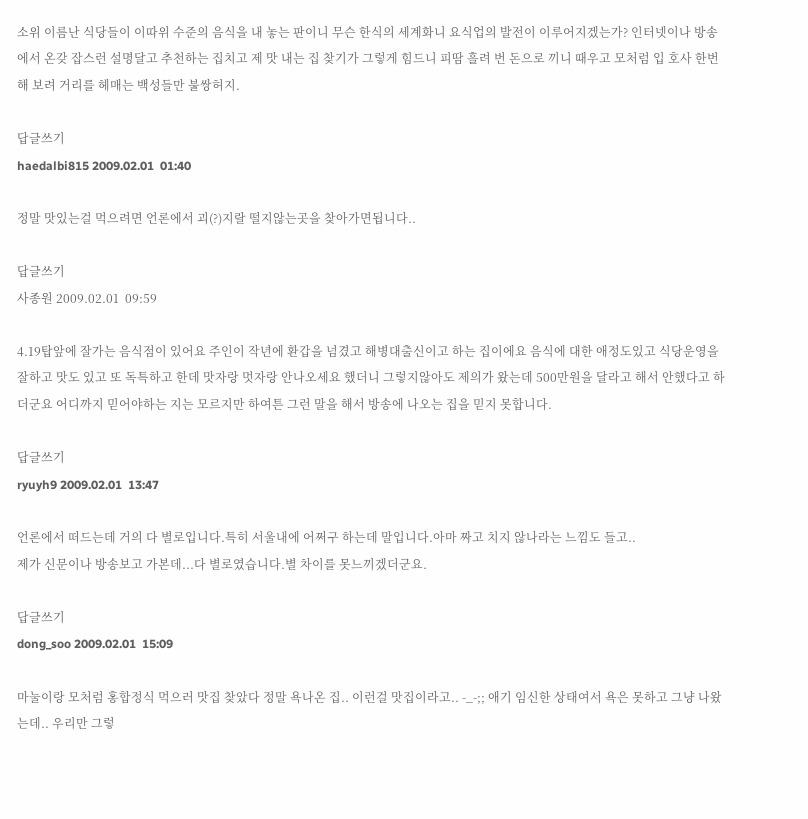소위 이름난 식당들이 이따위 수준의 음식을 내 놓는 판이니 무슨 한식의 세계화니 요식업의 발전이 이루어지겠는가? 인터넷이나 방송에서 온갖 잡스런 설명달고 추천하는 집치고 제 맛 내는 집 찾기가 그렇게 힘드니 피땀 흘려 번 돈으로 끼니 때우고 모처럼 입 호사 한번 해 보려 거리를 헤매는 백성들만 불쌍허지.

답글쓰기
haedalbi815 2009.02.01  01:40

정말 맛있는걸 먹으려면 언론에서 괴(?)지랄 떨지않는곳을 찾아가면됩니다..

답글쓰기
사종원 2009.02.01  09:59

4.19탑앞에 잘가는 음식점이 있어요 주인이 작년에 환갑을 넘겼고 해병대출신이고 하는 집이에요 음식에 대한 애정도있고 식당운영을 잘하고 맛도 있고 또 독특하고 한데 맛자랑 멋자랑 안나오세요 했더니 그렇지않아도 제의가 왔는데 500만원을 달라고 해서 안했다고 하더군요 어디까지 믿어야하는 지는 모르지만 하여튼 그런 말을 해서 방송에 나오는 집을 믿지 못합니다.

답글쓰기
ryuyh9 2009.02.01  13:47

언론에서 떠드는데 거의 다 별로입니다.특히 서울내에 어쩌구 하는데 말입니다.아마 짜고 치지 않나라는 느낌도 들고..
제가 신문이나 방송보고 가본데...다 별로였습니다.별 차이를 못느끼겠더군요.

답글쓰기
dong_soo 2009.02.01  15:09

마눌이랑 모처럼 홍합정식 먹으러 맛집 찾았다 정말 욕나온 집.. 이런걸 맛집이라고.. -_-;; 애기 임신한 상태여서 욕은 못하고 그냥 나왔는데.. 우리만 그렇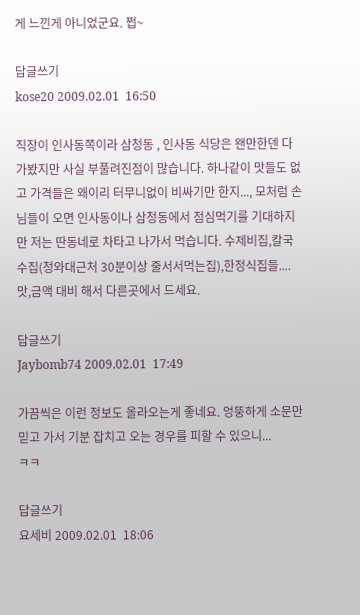게 느낀게 아니었군요. 쩝~

답글쓰기
kose20 2009.02.01  16:50

직장이 인사동쪽이라 삼청동 , 인사동 식당은 왠만한덴 다 가봤지만 사실 부풀려진점이 많습니다. 하나같이 맛들도 없고 가격들은 왜이리 터무니없이 비싸기만 한지..., 모처럼 손님들이 오면 인사동이나 삼청동에서 점심먹기를 기대하지만 저는 딴동네로 차타고 나가서 먹습니다. 수제비집,칼국수집(청와대근처 30분이상 줄서서먹는집),한정식집들.... 맛,금액 대비 해서 다른곳에서 드세요.

답글쓰기
Jaybomb74 2009.02.01  17:49

가끔씩은 이런 정보도 올라오는게 좋네요. 엉뚱하게 소문만 믿고 가서 기분 잡치고 오는 경우를 피할 수 있으니...
ㅋㅋ

답글쓰기
요세비 2009.02.01  18:06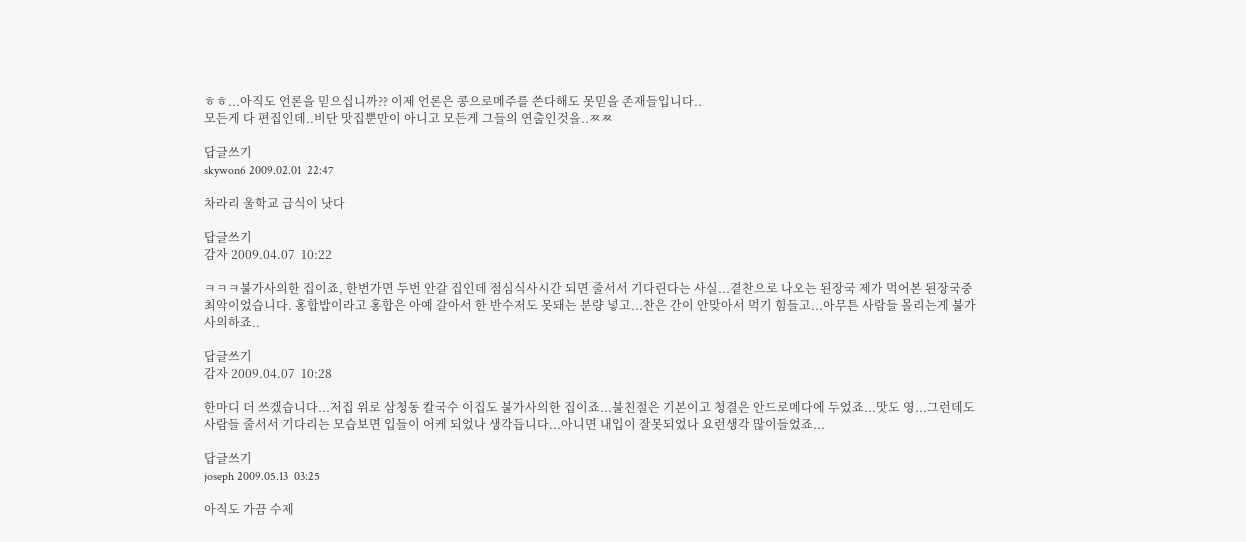ㅎㅎ...아직도 언론을 믿으십니까?? 이제 언론은 콩으로메주를 쓴다해도 못믿을 존재들입니다..
모든게 다 편집인데..비단 맛집뿐만이 아니고 모든게 그들의 연출인것을..ㅉㅉ

답글쓰기
skywon6 2009.02.01  22:47

차라리 울학교 급식이 낫다

답글쓰기
감자 2009.04.07  10:22

ㅋㅋㅋ불가사의한 집이죠, 한번가면 두번 안갈 집인데 점심식사시간 되면 줄서서 기다린다는 사실...곁찬으로 나오는 된장국 제가 먹어본 된장국중 최악이었습니다. 홍합밥이라고 홍합은 아예 갈아서 한 반수저도 못돼는 분량 넣고...찬은 간이 안맞아서 먹기 힘들고...아무튼 사람들 몰리는게 불가사의하죠..

답글쓰기
감자 2009.04.07  10:28

한마디 더 쓰겠습니다...저집 위로 삼청동 칼국수 이집도 불가사의한 집이죠...불친절은 기본이고 청결은 안드로메다에 두었죠...맛도 영...그런데도 사람들 줄서서 기다리는 모습보면 입들이 어케 되었나 생각듭니다...아니면 내입이 잘못되었나 요런생각 많이들었죠...

답글쓰기
joseph 2009.05.13  03:25

아직도 가끔 수제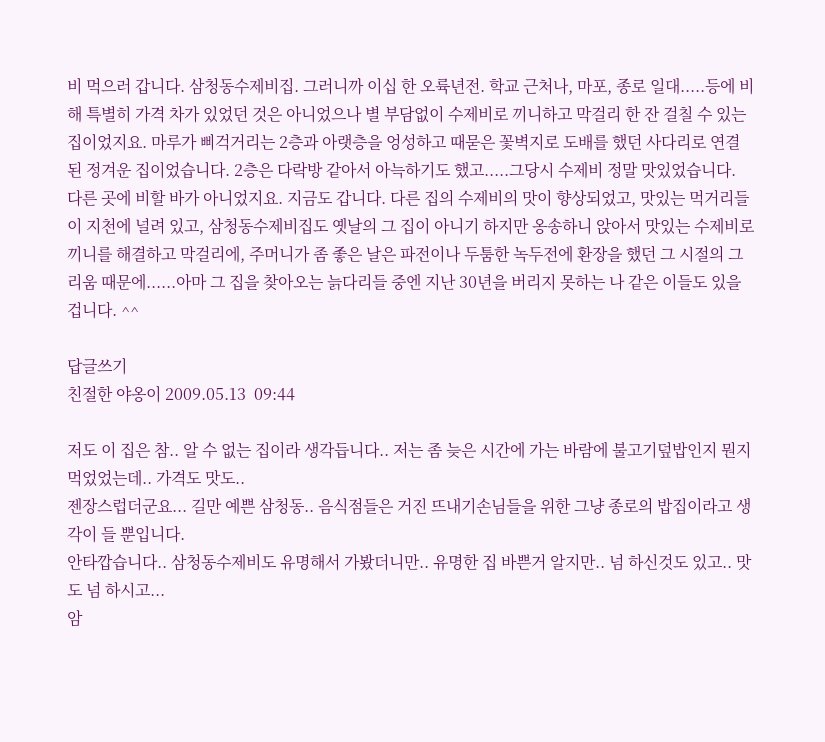비 먹으러 갑니다. 삼청동수제비집. 그러니까 이십 한 오륙년전. 학교 근처나, 마포, 종로 일대.....등에 비해 특별히 가격 차가 있었던 것은 아니었으나 별 부담없이 수제비로 끼니하고 막걸리 한 잔 걸칠 수 있는 집이었지요. 마루가 삐걱거리는 2층과 아랫층을 엉성하고 때묻은 꽃벽지로 도배를 했던 사다리로 연결된 정겨운 집이었습니다. 2층은 다락방 같아서 아늑하기도 했고.....그당시 수제비 정말 맛있었습니다. 다른 곳에 비할 바가 아니었지요. 지금도 갑니다. 다른 집의 수제비의 맛이 향상되었고, 맛있는 먹거리들이 지천에 널려 있고, 삼청동수제비집도 옛날의 그 집이 아니기 하지만 옹송하니 앉아서 맛있는 수제비로 끼니를 해결하고 막걸리에, 주머니가 좀 좋은 날은 파전이나 두툼한 녹두전에 환장을 했던 그 시절의 그리움 때문에......아마 그 집을 찾아오는 늙다리들 중엔 지난 30년을 버리지 못하는 나 같은 이들도 있을 겁니다. ^^

답글쓰기
친절한 야옹이 2009.05.13  09:44

저도 이 집은 참.. 알 수 없는 집이라 생각듭니다.. 저는 좀 늦은 시간에 가는 바람에 불고기덮밥인지 뭔지 먹었었는데.. 가격도 맛도..
젠장스럽더군요... 길만 예쁜 삼청동.. 음식점들은 거진 뜨내기손님들을 위한 그냥 종로의 밥집이라고 생각이 들 뿐입니다.
안타깝습니다.. 삼청동수제비도 유명해서 가봤더니만.. 유명한 집 바쁜거 알지만.. 넘 하신것도 있고.. 맛도 넘 하시고...
암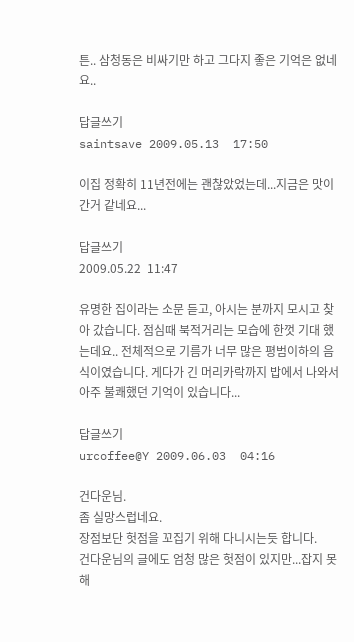튼.. 삼청동은 비싸기만 하고 그다지 좋은 기억은 없네요..

답글쓰기
saintsave 2009.05.13  17:50

이집 정확히 11년전에는 괜찮았었는데...지금은 맛이 간거 같네요...

답글쓰기
2009.05.22  11:47

유명한 집이라는 소문 듣고, 아시는 분까지 모시고 찾아 갔습니다. 점심때 북적거리는 모습에 한껏 기대 했는데요.. 전체적으로 기름가 너무 많은 평범이하의 음식이였습니다. 게다가 긴 머리카락까지 밥에서 나와서 아주 불쾌했던 기억이 있습니다...

답글쓰기
urcoffee@Y 2009.06.03  04:16

건다운님.
좀 실망스럽네요.
장점보단 헛점을 꼬집기 위해 다니시는듯 합니다.
건다운님의 글에도 엄청 많은 헛점이 있지만...잡지 못해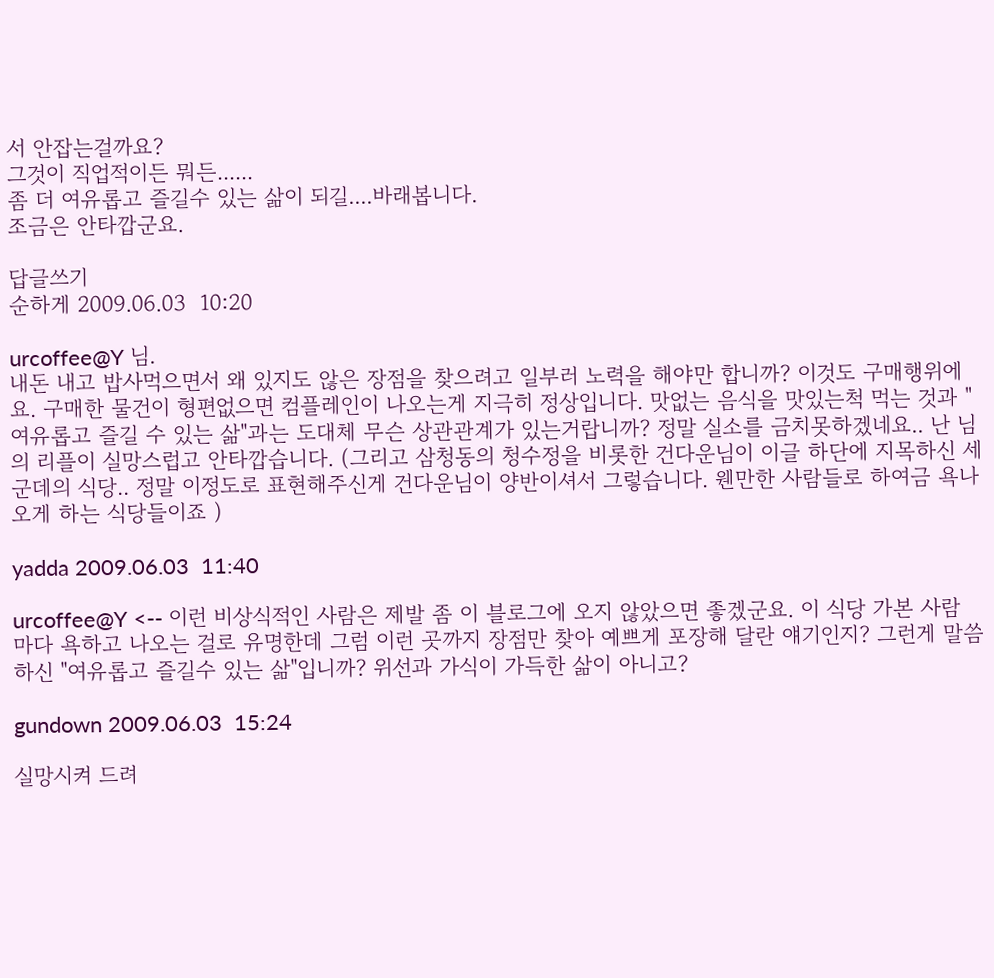서 안잡는걸까요?
그것이 직업적이든 뭐든......
좀 더 여유롭고 즐길수 있는 삶이 되길....바래봅니다.
조금은 안타깝군요.

답글쓰기
순하게 2009.06.03  10:20

urcoffee@Y 님.
내돈 내고 밥사먹으면서 왜 있지도 않은 장점을 찾으려고 일부러 노력을 해야만 합니까? 이것도 구매행위에요. 구매한 물건이 형편없으면 컴플레인이 나오는게 지극히 정상입니다. 맛없는 음식을 맛있는척 먹는 것과 "여유롭고 즐길 수 있는 삶"과는 도대체 무슨 상관관계가 있는거랍니까? 정말 실소를 금치못하겠네요.. 난 님의 리플이 실망스럽고 안타깝습니다. (그리고 삼청동의 청수정을 비롯한 건다운님이 이글 하단에 지목하신 세군데의 식당.. 정말 이정도로 표현해주신게 건다운님이 양반이셔서 그렇습니다. 웬만한 사람들로 하여금 욕나오게 하는 식당들이죠 )

yadda 2009.06.03  11:40

urcoffee@Y <-- 이런 비상식적인 사람은 제발 좀 이 블로그에 오지 않았으면 좋겠군요. 이 식당 가본 사람마다 욕하고 나오는 걸로 유명한데 그럼 이런 곳까지 장점만 찾아 예쁘게 포장해 달란 얘기인지? 그런게 말씀하신 "여유롭고 즐길수 있는 삶"입니까? 위선과 가식이 가득한 삶이 아니고?

gundown 2009.06.03  15:24

실망시켜 드려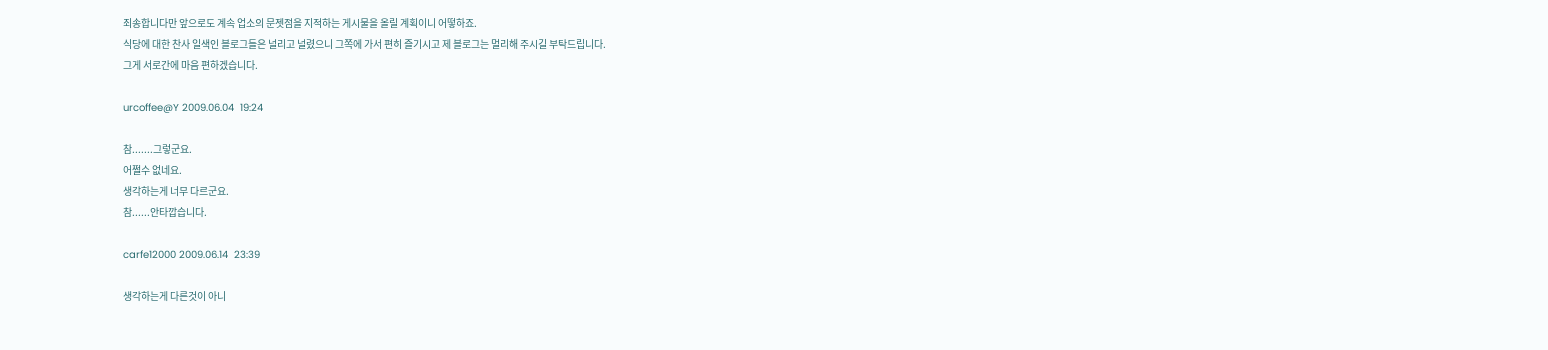죄송합니다만 앞으로도 계속 업소의 문젯점을 지적하는 게시물을 올릴 계획이니 어떻하죠.
식당에 대한 찬사 일색인 블로그들은 널리고 널렸으니 그쪽에 가서 편히 즐기시고 제 블로그는 멀리해 주시길 부탁드립니다.
그게 서로간에 마음 편하겠습니다.

urcoffee@Y 2009.06.04  19:24

참.......그렇군요.
어쩔수 없네요.
생각하는게 너무 다르군요.
참......안타깝습니다.

carfe12000 2009.06.14  23:39

생각하는게 다른것이 아니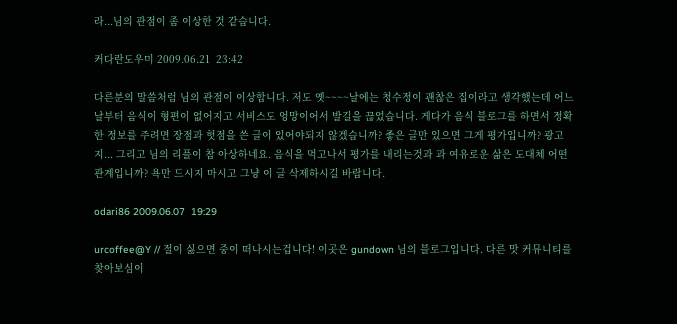라...님의 관점이 좀 이상한 것 같습니다.

커다란도우미 2009.06.21  23:42

다른분의 말씀처럼 님의 관점이 이상합니다. 저도 옛~~~~날에는 청수정이 괜찮은 집이라고 생각했는데 어느날부터 음식이 형편이 없어지고 서비스도 엉망이어서 발길을 끊었습니다. 게다가 음식 블로그를 하면서 정확한 정보를 주려면 장점과 헛점을 쓴 글이 있어야되지 않겠습니까? 좋은 글만 있으면 그게 평가입니까? 광고지... 그리고 님의 리플이 참 아상하네요. 음식을 먹고나서 평가를 내리는것과 과 여유로운 삶은 도대체 어떤관계입니까? 욕만 드시지 마시고 그냥 이 글 삭제하시길 바랍니다.

odari86 2009.06.07  19:29

urcoffee@Y // 절이 싫으면 중이 떠나시는겁니다! 이곳은 gundown 님의 블로그입니다. 다른 맛 커뮤니티를 찾아보심이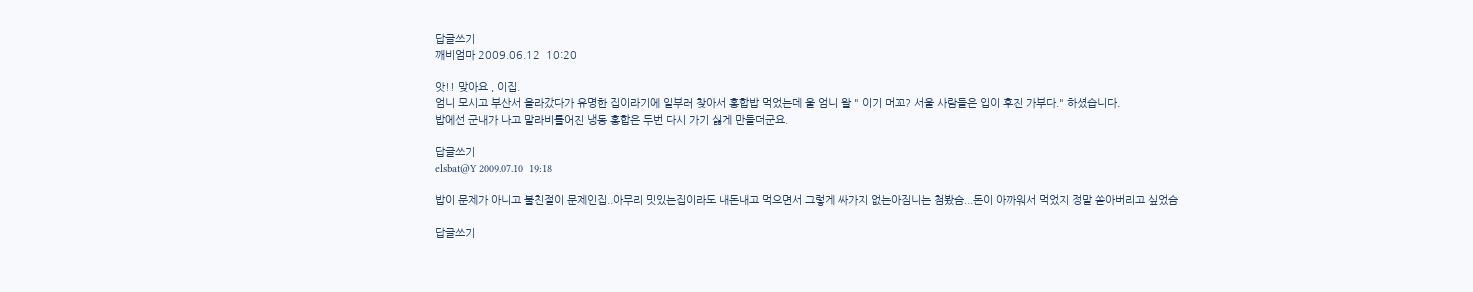답글쓰기
깨비엄마 2009.06.12  10:20

앗!! 맞아요 , 이집.
엄니 모시고 부산서 올라갔다가 유명한 집이라기에 일부러 찾아서 홍합밥 먹었는데 울 엄니 왈 " 이기 머꼬? 서울 사람들은 입이 후진 가부다." 하셨습니다.
밥에선 군내가 나고 말라비틀어진 냉동 홍합은 두번 다시 가기 싫게 만들더군요.

답글쓰기
elsbat@Y 2009.07.10  19:18

밥이 문제가 아니고 불친절이 문제인집..아무리 밋있는집이라도 내돈내고 먹으면서 그렇게 싸가지 없는아짐니는 첨봤슴...돈이 아까워서 먹었지 정말 쏟아버리고 싶었슴

답글쓰기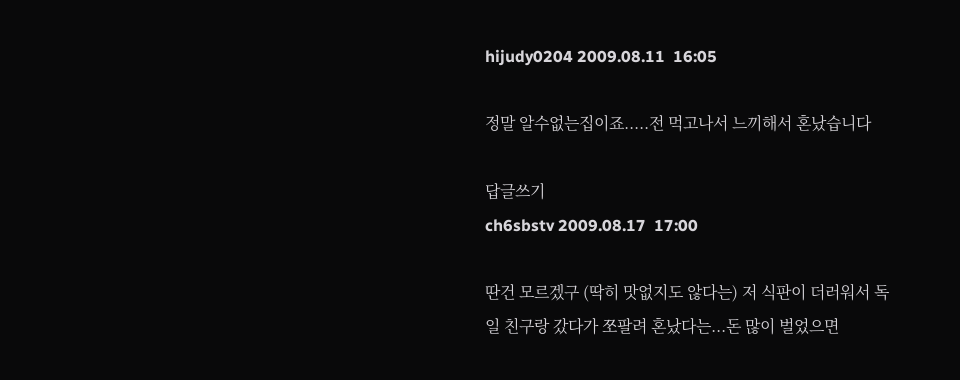hijudy0204 2009.08.11  16:05

정말 알수없는집이죠.....전 먹고나서 느끼해서 혼났습니다

답글쓰기
ch6sbstv 2009.08.17  17:00

딴건 모르겠구 (딱히 맛없지도 않다는) 저 식판이 더러워서 독일 친구랑 갔다가 쪼팔려 혼났다는...돈 많이 벌었으면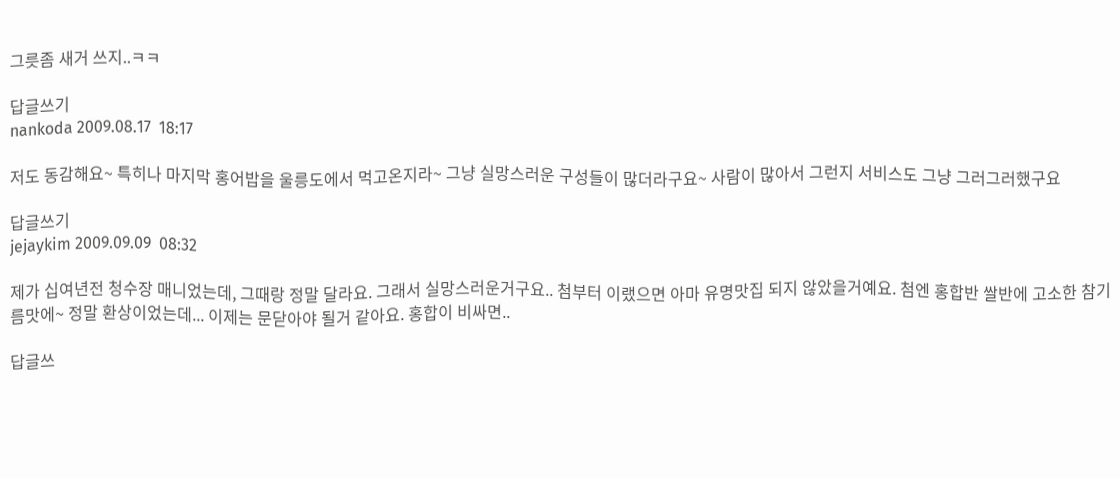그릇좀 새거 쓰지..ㅋㅋ

답글쓰기
nankoda 2009.08.17  18:17

저도 동감해요~ 특히나 마지막 홍어밥을 울릉도에서 먹고온지라~ 그냥 실망스러운 구성들이 많더라구요~ 사람이 많아서 그런지 서비스도 그냥 그러그러했구요

답글쓰기
jejaykim 2009.09.09  08:32

제가 십여년전 청수장 매니었는데, 그때랑 정말 달라요. 그래서 실망스러운거구요.. 첨부터 이랬으면 아마 유명맛집 되지 않았을거예요. 첨엔 홍합반 쌀반에 고소한 참기름맛에~ 정말 환상이었는데... 이제는 문닫아야 될거 같아요. 홍합이 비싸면..

답글쓰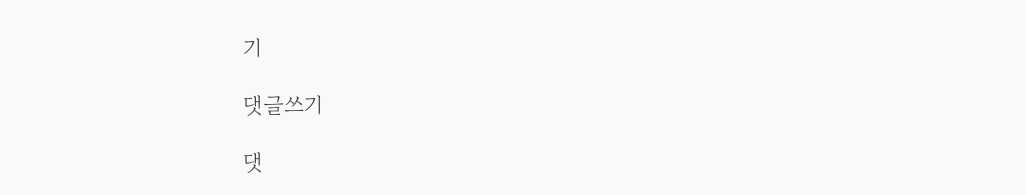기

댓글쓰기

댓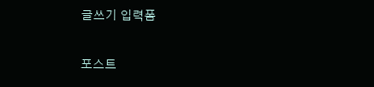글쓰기 입력폼

포스트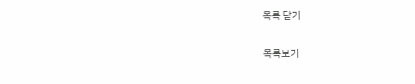목록 닫기

목록보기